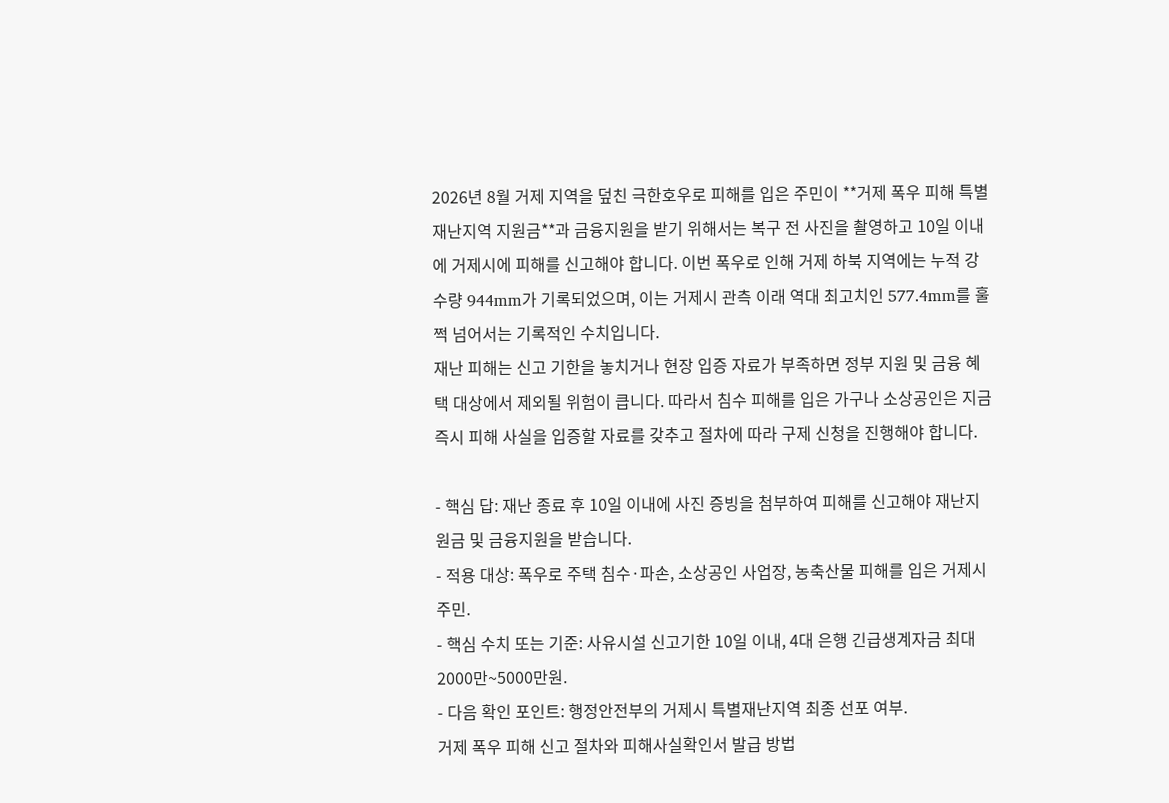2026년 8월 거제 지역을 덮친 극한호우로 피해를 입은 주민이 **거제 폭우 피해 특별재난지역 지원금**과 금융지원을 받기 위해서는 복구 전 사진을 촬영하고 10일 이내에 거제시에 피해를 신고해야 합니다. 이번 폭우로 인해 거제 하북 지역에는 누적 강수량 944mm가 기록되었으며, 이는 거제시 관측 이래 역대 최고치인 577.4mm를 훌쩍 넘어서는 기록적인 수치입니다.
재난 피해는 신고 기한을 놓치거나 현장 입증 자료가 부족하면 정부 지원 및 금융 혜택 대상에서 제외될 위험이 큽니다. 따라서 침수 피해를 입은 가구나 소상공인은 지금 즉시 피해 사실을 입증할 자료를 갖추고 절차에 따라 구제 신청을 진행해야 합니다.

- 핵심 답: 재난 종료 후 10일 이내에 사진 증빙을 첨부하여 피해를 신고해야 재난지원금 및 금융지원을 받습니다.
- 적용 대상: 폭우로 주택 침수·파손, 소상공인 사업장, 농축산물 피해를 입은 거제시 주민.
- 핵심 수치 또는 기준: 사유시설 신고기한 10일 이내, 4대 은행 긴급생계자금 최대 2000만~5000만원.
- 다음 확인 포인트: 행정안전부의 거제시 특별재난지역 최종 선포 여부.
거제 폭우 피해 신고 절차와 피해사실확인서 발급 방법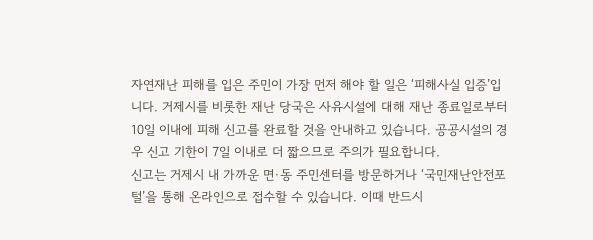자연재난 피해를 입은 주민이 가장 먼저 해야 할 일은 ‘피해사실 입증’입니다. 거제시를 비롯한 재난 당국은 사유시설에 대해 재난 종료일로부터 10일 이내에 피해 신고를 완료할 것을 안내하고 있습니다. 공공시설의 경우 신고 기한이 7일 이내로 더 짧으므로 주의가 필요합니다.
신고는 거제시 내 가까운 면·동 주민센터를 방문하거나 ‘국민재난안전포털’을 통해 온라인으로 접수할 수 있습니다. 이때 반드시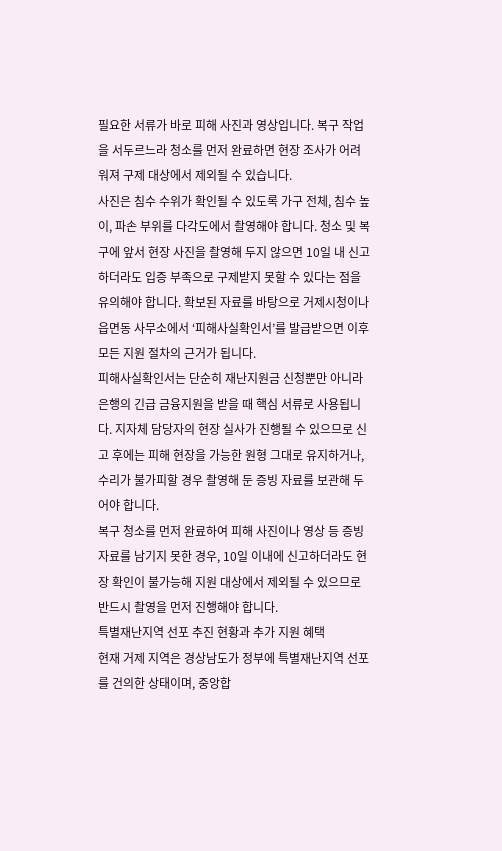필요한 서류가 바로 피해 사진과 영상입니다. 복구 작업을 서두르느라 청소를 먼저 완료하면 현장 조사가 어려워져 구제 대상에서 제외될 수 있습니다.
사진은 침수 수위가 확인될 수 있도록 가구 전체, 침수 높이, 파손 부위를 다각도에서 촬영해야 합니다. 청소 및 복구에 앞서 현장 사진을 촬영해 두지 않으면 10일 내 신고하더라도 입증 부족으로 구제받지 못할 수 있다는 점을 유의해야 합니다. 확보된 자료를 바탕으로 거제시청이나 읍면동 사무소에서 ‘피해사실확인서’를 발급받으면 이후 모든 지원 절차의 근거가 됩니다.
피해사실확인서는 단순히 재난지원금 신청뿐만 아니라 은행의 긴급 금융지원을 받을 때 핵심 서류로 사용됩니다. 지자체 담당자의 현장 실사가 진행될 수 있으므로 신고 후에는 피해 현장을 가능한 원형 그대로 유지하거나, 수리가 불가피할 경우 촬영해 둔 증빙 자료를 보관해 두어야 합니다.
복구 청소를 먼저 완료하여 피해 사진이나 영상 등 증빙자료를 남기지 못한 경우, 10일 이내에 신고하더라도 현장 확인이 불가능해 지원 대상에서 제외될 수 있으므로 반드시 촬영을 먼저 진행해야 합니다.
특별재난지역 선포 추진 현황과 추가 지원 혜택
현재 거제 지역은 경상남도가 정부에 특별재난지역 선포를 건의한 상태이며, 중앙합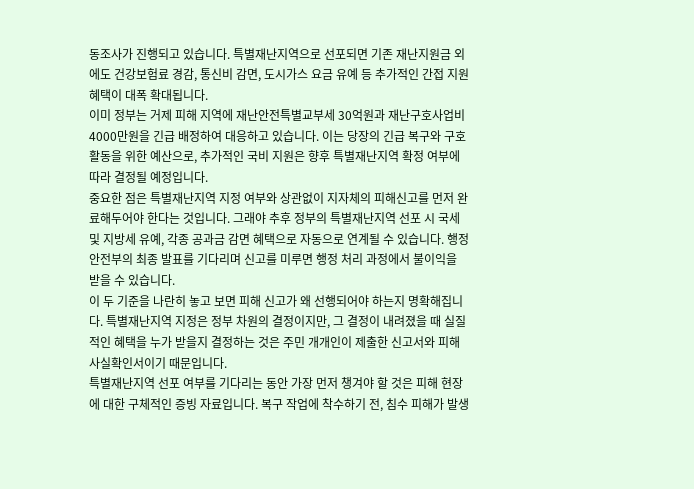동조사가 진행되고 있습니다. 특별재난지역으로 선포되면 기존 재난지원금 외에도 건강보험료 경감, 통신비 감면, 도시가스 요금 유예 등 추가적인 간접 지원 혜택이 대폭 확대됩니다.
이미 정부는 거제 피해 지역에 재난안전특별교부세 30억원과 재난구호사업비 4000만원을 긴급 배정하여 대응하고 있습니다. 이는 당장의 긴급 복구와 구호 활동을 위한 예산으로, 추가적인 국비 지원은 향후 특별재난지역 확정 여부에 따라 결정될 예정입니다.
중요한 점은 특별재난지역 지정 여부와 상관없이 지자체의 피해신고를 먼저 완료해두어야 한다는 것입니다. 그래야 추후 정부의 특별재난지역 선포 시 국세 및 지방세 유예, 각종 공과금 감면 혜택으로 자동으로 연계될 수 있습니다. 행정안전부의 최종 발표를 기다리며 신고를 미루면 행정 처리 과정에서 불이익을 받을 수 있습니다.
이 두 기준을 나란히 놓고 보면 피해 신고가 왜 선행되어야 하는지 명확해집니다. 특별재난지역 지정은 정부 차원의 결정이지만, 그 결정이 내려졌을 때 실질적인 혜택을 누가 받을지 결정하는 것은 주민 개개인이 제출한 신고서와 피해사실확인서이기 때문입니다.
특별재난지역 선포 여부를 기다리는 동안 가장 먼저 챙겨야 할 것은 피해 현장에 대한 구체적인 증빙 자료입니다. 복구 작업에 착수하기 전, 침수 피해가 발생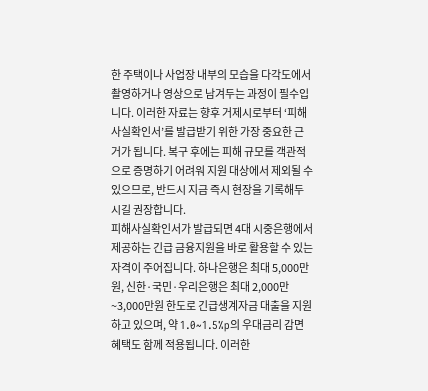한 주택이나 사업장 내부의 모습을 다각도에서 촬영하거나 영상으로 남겨두는 과정이 필수입니다. 이러한 자료는 향후 거제시로부터 ‘피해사실확인서’를 발급받기 위한 가장 중요한 근거가 됩니다. 복구 후에는 피해 규모를 객관적으로 증명하기 어려워 지원 대상에서 제외될 수 있으므로, 반드시 지금 즉시 현장을 기록해두시길 권장합니다.
피해사실확인서가 발급되면 4대 시중은행에서 제공하는 긴급 금융지원을 바로 활용할 수 있는 자격이 주어집니다. 하나은행은 최대 5,000만원, 신한·국민·우리은행은 최대 2,000만~3,000만원 한도로 긴급생계자금 대출을 지원하고 있으며, 약 1.0~1.5%p의 우대금리 감면 혜택도 함께 적용됩니다. 이러한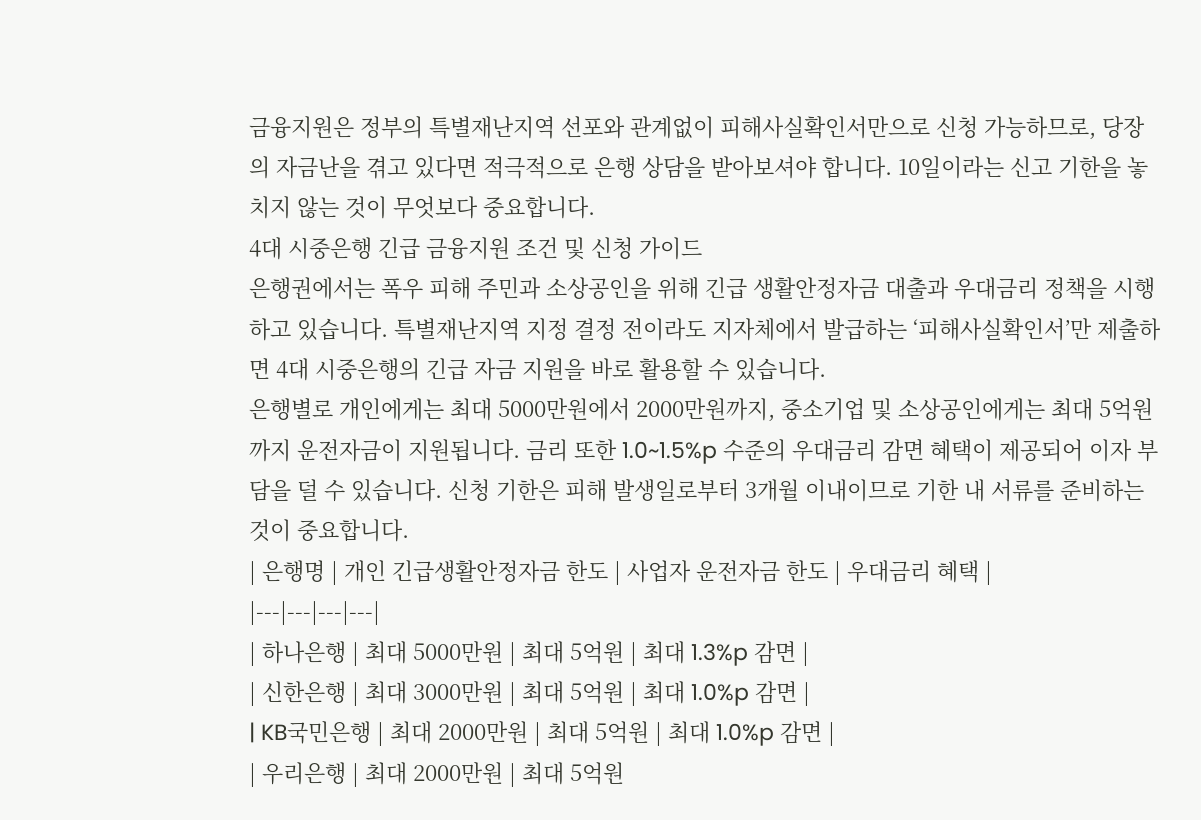금융지원은 정부의 특별재난지역 선포와 관계없이 피해사실확인서만으로 신청 가능하므로, 당장의 자금난을 겪고 있다면 적극적으로 은행 상담을 받아보셔야 합니다. 10일이라는 신고 기한을 놓치지 않는 것이 무엇보다 중요합니다.
4대 시중은행 긴급 금융지원 조건 및 신청 가이드
은행권에서는 폭우 피해 주민과 소상공인을 위해 긴급 생활안정자금 대출과 우대금리 정책을 시행하고 있습니다. 특별재난지역 지정 결정 전이라도 지자체에서 발급하는 ‘피해사실확인서’만 제출하면 4대 시중은행의 긴급 자금 지원을 바로 활용할 수 있습니다.
은행별로 개인에게는 최대 5000만원에서 2000만원까지, 중소기업 및 소상공인에게는 최대 5억원까지 운전자금이 지원됩니다. 금리 또한 1.0~1.5%p 수준의 우대금리 감면 혜택이 제공되어 이자 부담을 덜 수 있습니다. 신청 기한은 피해 발생일로부터 3개월 이내이므로 기한 내 서류를 준비하는 것이 중요합니다.
| 은행명 | 개인 긴급생활안정자금 한도 | 사업자 운전자금 한도 | 우대금리 혜택 |
|---|---|---|---|
| 하나은행 | 최대 5000만원 | 최대 5억원 | 최대 1.3%p 감면 |
| 신한은행 | 최대 3000만원 | 최대 5억원 | 최대 1.0%p 감면 |
| KB국민은행 | 최대 2000만원 | 최대 5억원 | 최대 1.0%p 감면 |
| 우리은행 | 최대 2000만원 | 최대 5억원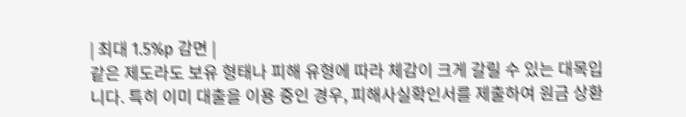| 최대 1.5%p 감면 |
같은 제도라도 보유 형태나 피해 유형에 따라 체감이 크게 갈릴 수 있는 대목입니다. 특히 이미 대출을 이용 중인 경우, 피해사실확인서를 제출하여 원금 상환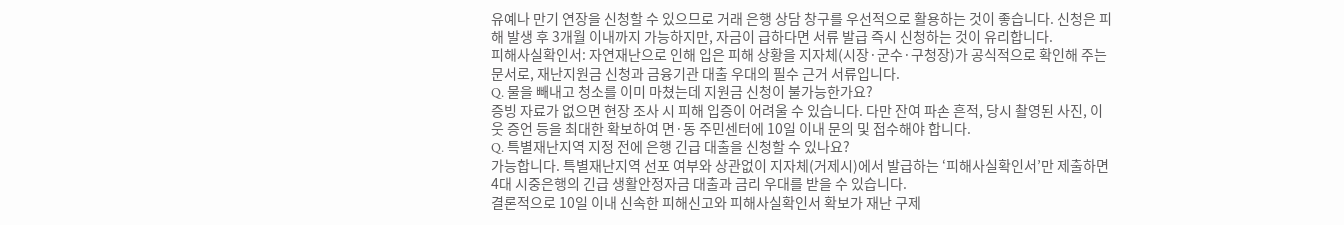유예나 만기 연장을 신청할 수 있으므로 거래 은행 상담 창구를 우선적으로 활용하는 것이 좋습니다. 신청은 피해 발생 후 3개월 이내까지 가능하지만, 자금이 급하다면 서류 발급 즉시 신청하는 것이 유리합니다.
피해사실확인서: 자연재난으로 인해 입은 피해 상황을 지자체(시장·군수·구청장)가 공식적으로 확인해 주는 문서로, 재난지원금 신청과 금융기관 대출 우대의 필수 근거 서류입니다.
Q. 물을 빼내고 청소를 이미 마쳤는데 지원금 신청이 불가능한가요?
증빙 자료가 없으면 현장 조사 시 피해 입증이 어려울 수 있습니다. 다만 잔여 파손 흔적, 당시 촬영된 사진, 이웃 증언 등을 최대한 확보하여 면·동 주민센터에 10일 이내 문의 및 접수해야 합니다.
Q. 특별재난지역 지정 전에 은행 긴급 대출을 신청할 수 있나요?
가능합니다. 특별재난지역 선포 여부와 상관없이 지자체(거제시)에서 발급하는 ‘피해사실확인서’만 제출하면 4대 시중은행의 긴급 생활안정자금 대출과 금리 우대를 받을 수 있습니다.
결론적으로 10일 이내 신속한 피해신고와 피해사실확인서 확보가 재난 구제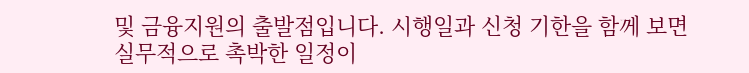및 금융지원의 출발점입니다. 시행일과 신청 기한을 함께 보면 실무적으로 촉박한 일정이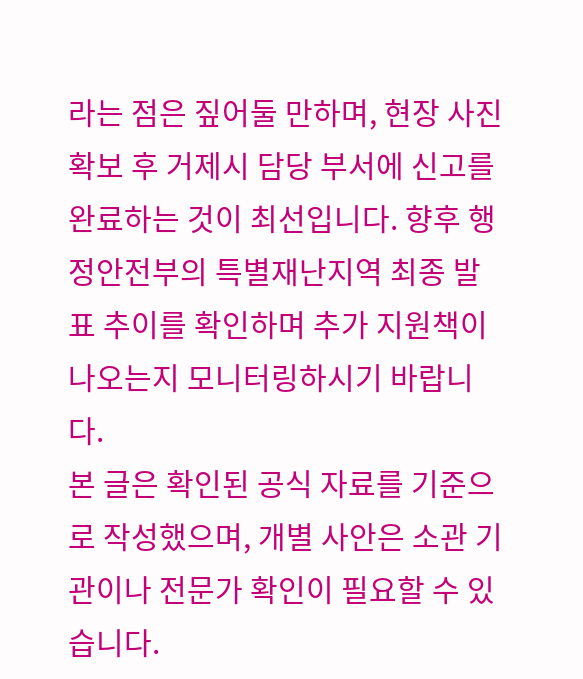라는 점은 짚어둘 만하며, 현장 사진 확보 후 거제시 담당 부서에 신고를 완료하는 것이 최선입니다. 향후 행정안전부의 특별재난지역 최종 발표 추이를 확인하며 추가 지원책이 나오는지 모니터링하시기 바랍니다.
본 글은 확인된 공식 자료를 기준으로 작성했으며, 개별 사안은 소관 기관이나 전문가 확인이 필요할 수 있습니다.